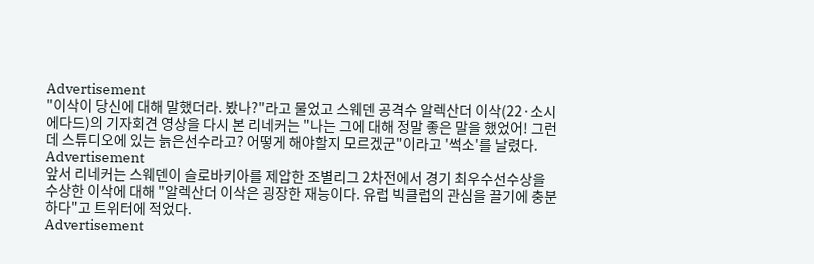Advertisement
"이삭이 당신에 대해 말했더라. 봤나?"라고 물었고 스웨덴 공격수 알렉산더 이삭(22·소시에다드)의 기자회견 영상을 다시 본 리네커는 "나는 그에 대해 정말 좋은 말을 했었어! 그런데 스튜디오에 있는 늙은선수라고? 어떻게 해야할지 모르겠군"이라고 '썩소'를 날렸다.
Advertisement
앞서 리네커는 스웨덴이 슬로바키아를 제압한 조별리그 2차전에서 경기 최우수선수상을 수상한 이삭에 대해 "알렉산더 이삭은 굉장한 재능이다. 유럽 빅클럽의 관심을 끌기에 충분하다"고 트위터에 적었다.
Advertisement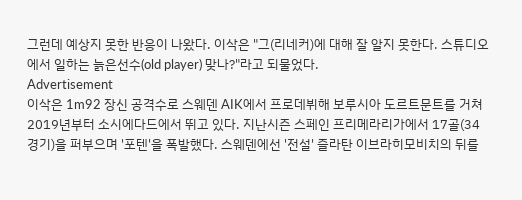그런데 예상지 못한 반응이 나왔다. 이삭은 "그(리네커)에 대해 잘 알지 못한다. 스튜디오에서 일하는 늙은선수(old player) 맞나?"라고 되물었다.
Advertisement
이삭은 1m92 장신 공격수로 스웨덴 AIK에서 프로데뷔해 보루시아 도르트문트를 거쳐 2019년부터 소시에다드에서 뛰고 있다. 지난시즌 스페인 프리메라리가에서 17골(34경기)을 퍼부으며 '포텐'을 폭발했다. 스웨덴에선 '전설' 즐라탄 이브라히모비치의 뒤를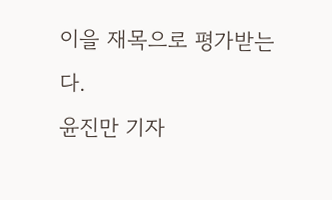이을 재목으로 평가받는다.
윤진만 기자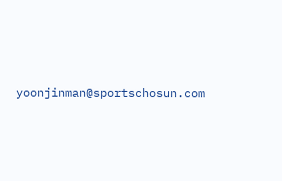yoonjinman@sportschosun.com